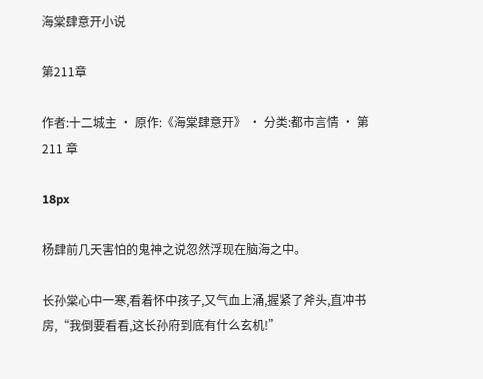海棠肆意开小说

第211章

作者:十二城主 · 原作:《海棠肆意开》 · 分类:都市言情 · 第 211 章

18px

杨肆前几天害怕的鬼神之说忽然浮现在脑海之中。

长孙棠心中一寒,看着怀中孩子,又气血上涌,握紧了斧头,直冲书房,“我倒要看看,这长孙府到底有什么玄机!”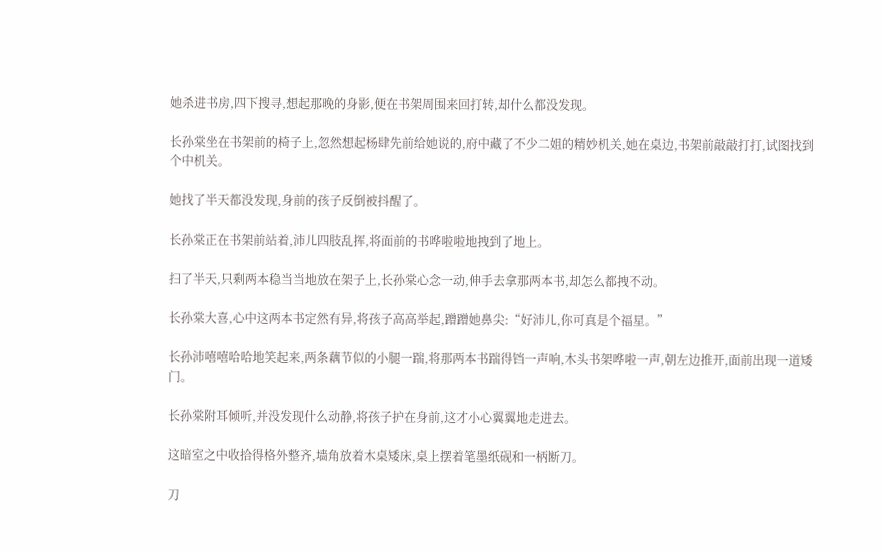她杀进书房,四下搜寻,想起那晚的身影,便在书架周围来回打转,却什么都没发现。

长孙棠坐在书架前的椅子上,忽然想起杨肆先前给她说的,府中藏了不少二姐的精妙机关,她在桌边,书架前敲敲打打,试图找到个中机关。

她找了半天都没发现,身前的孩子反倒被抖醒了。

长孙棠正在书架前站着,沛儿四肢乱挥,将面前的书哗啦啦地拽到了地上。

扫了半天,只剩两本稳当当地放在架子上,长孙棠心念一动,伸手去拿那两本书,却怎么都拽不动。

长孙棠大喜,心中这两本书定然有异,将孩子高高举起,蹭蹭她鼻尖:“好沛儿,你可真是个福星。”

长孙沛嘻嘻哈哈地笑起来,两条藕节似的小腿一踹,将那两本书踹得铛一声响,木头书架哗啦一声,朝左边推开,面前出现一道矮门。

长孙棠附耳倾听,并没发现什么动静,将孩子护在身前,这才小心翼翼地走进去。

这暗室之中收拾得格外整齐,墙角放着木桌矮床,桌上摆着笔墨纸砚和一柄断刀。

刀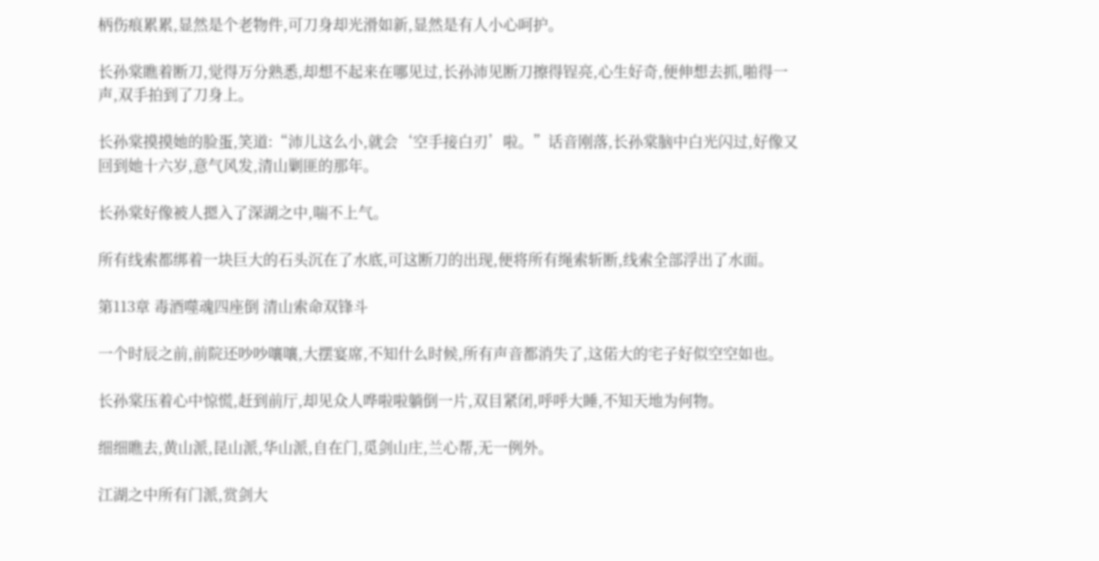柄伤痕累累,显然是个老物件,可刀身却光滑如新,显然是有人小心呵护。

长孙棠瞧着断刀,觉得万分熟悉,却想不起来在哪见过,长孙沛见断刀擦得锃亮,心生好奇,便伸想去抓,啪得一声,双手拍到了刀身上。

长孙棠摸摸她的脸蛋,笑道:“沛儿这么小,就会‘空手接白刃’啦。”话音刚落,长孙棠脑中白光闪过,好像又回到她十六岁,意气风发,清山剿匪的那年。

长孙棠好像被人摁入了深湖之中,喘不上气。

所有线索都绑着一块巨大的石头沉在了水底,可这断刀的出现,便将所有绳索斩断,线索全部浮出了水面。

第113章 毒酒噬魂四座倒 清山索命双锋斗

一个时辰之前,前院还吵吵嚷嚷,大摆宴席,不知什么时候,所有声音都消失了,这偌大的宅子好似空空如也。

长孙棠压着心中惊慌,赶到前厅,却见众人哗啦啦躺倒一片,双目紧闭,呼呼大睡,不知天地为何物。

细细瞧去,黄山派,昆山派,华山派,自在门,觅剑山庄,兰心帮,无一例外。

江湖之中所有门派,赏剑大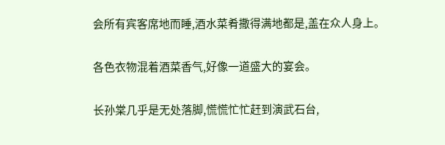会所有宾客席地而睡,酒水菜肴撒得满地都是,盖在众人身上。

各色衣物混着酒菜香气,好像一道盛大的宴会。

长孙棠几乎是无处落脚,慌慌忙忙赶到演武石台,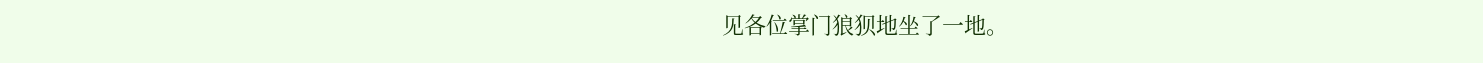见各位掌门狼狈地坐了一地。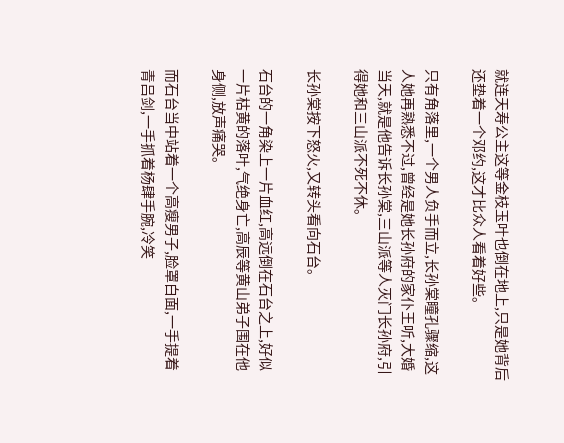就连天寿公主这等金枝玉叶也倒在地上,只是她背后还垫着一个邓约,这才比众人看着好些。

只有角落里,一个男人负手而立,长孙棠瞳孔骤缩,这人她再熟悉不过,曾经是她长孙府的家仆王听,大婚当天,就是他告诉长孙棠,三山派等人灭门长孙府,引得她和三山派不死不休。

长孙棠按下怒火,又转头看向石台。

石台的一角染上一片血红,高远倒在石台之上,好似一片枯黄的落叶,气绝身亡,高辰等黄山弟子围在他身侧,放声痛哭。

而石台当中站着一个高瘦男子,脸罩白面,一手提着青吕剑,一手抓着杨肆手腕,冷笑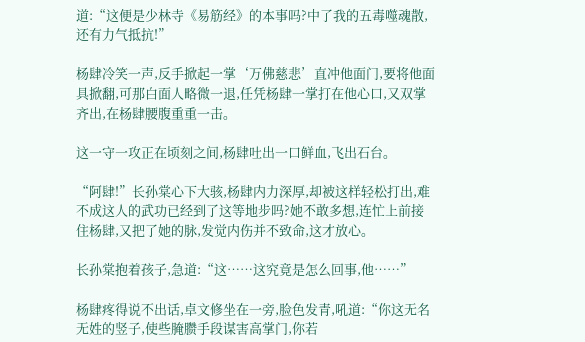道:“这便是少林寺《易筋经》的本事吗?中了我的五毒噬魂散,还有力气抵抗!”

杨肆冷笑一声,反手掀起一掌‘万佛慈悲’直冲他面门,要将他面具掀翻,可那白面人略微一退,任凭杨肆一掌打在他心口,又双掌齐出,在杨肆腰腹重重一击。

这一守一攻正在顷刻之间,杨肆吐出一口鲜血,飞出石台。

“阿肆!”长孙棠心下大骇,杨肆内力深厚,却被这样轻松打出,难不成这人的武功已经到了这等地步吗?她不敢多想,连忙上前接住杨肆,又把了她的脉,发觉内伤并不致命,这才放心。

长孙棠抱着孩子,急道:“这……这究竟是怎么回事,他……”

杨肆疼得说不出话,卓文修坐在一旁,脸色发青,吼道:“你这无名无姓的竖子,使些腌臜手段谋害高掌门,你若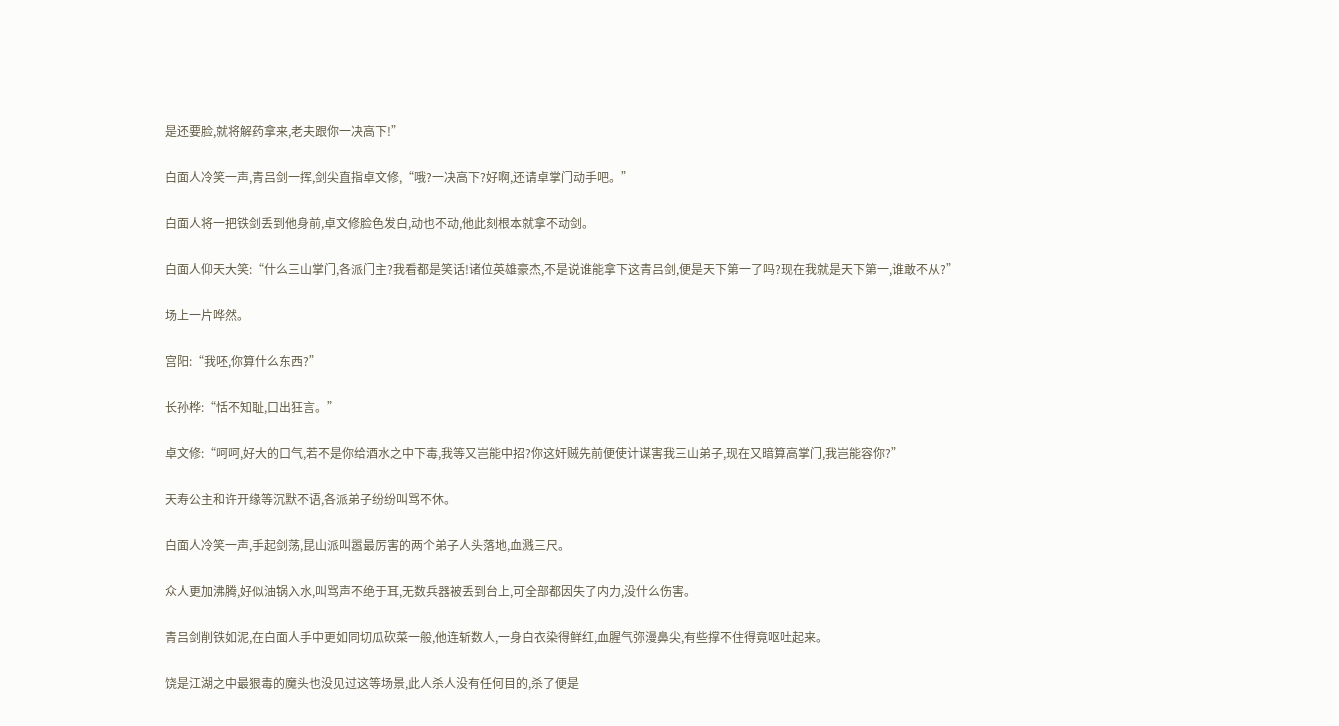是还要脸,就将解药拿来,老夫跟你一决高下!”

白面人冷笑一声,青吕剑一挥,剑尖直指卓文修,“哦?一决高下?好啊,还请卓掌门动手吧。”

白面人将一把铁剑丢到他身前,卓文修脸色发白,动也不动,他此刻根本就拿不动剑。

白面人仰天大笑:“什么三山掌门,各派门主?我看都是笑话!诸位英雄豪杰,不是说谁能拿下这青吕剑,便是天下第一了吗?现在我就是天下第一,谁敢不从?”

场上一片哗然。

宫阳:“我呸,你算什么东西?”

长孙桦:“恬不知耻,口出狂言。”

卓文修:“呵呵,好大的口气,若不是你给酒水之中下毒,我等又岂能中招?你这奸贼先前便使计谋害我三山弟子,现在又暗算高掌门,我岂能容你?”

天寿公主和许开缘等沉默不语,各派弟子纷纷叫骂不休。

白面人冷笑一声,手起剑荡,昆山派叫嚣最厉害的两个弟子人头落地,血溅三尺。

众人更加沸腾,好似油锅入水,叫骂声不绝于耳,无数兵器被丢到台上,可全部都因失了内力,没什么伤害。

青吕剑削铁如泥,在白面人手中更如同切瓜砍菜一般,他连斩数人,一身白衣染得鲜红,血腥气弥漫鼻尖,有些撑不住得竟呕吐起来。

饶是江湖之中最狠毒的魔头也没见过这等场景,此人杀人没有任何目的,杀了便是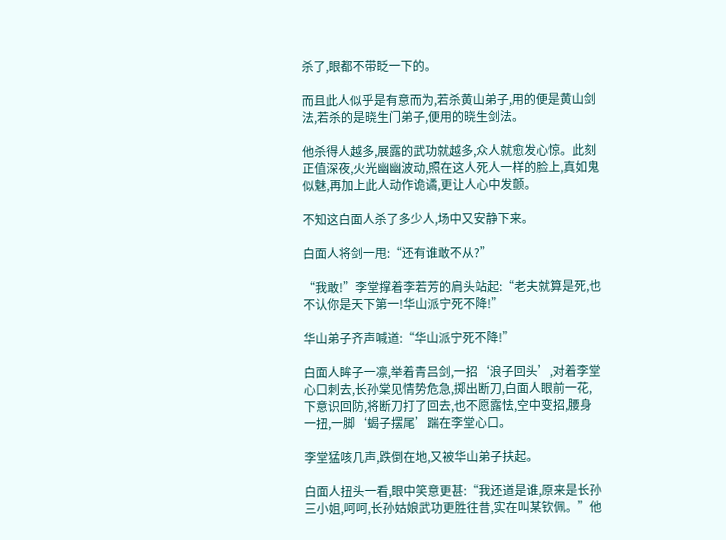杀了,眼都不带眨一下的。

而且此人似乎是有意而为,若杀黄山弟子,用的便是黄山剑法,若杀的是晓生门弟子,便用的晓生剑法。

他杀得人越多,展露的武功就越多,众人就愈发心惊。此刻正值深夜,火光幽幽波动,照在这人死人一样的脸上,真如鬼似魅,再加上此人动作诡谲,更让人心中发颤。

不知这白面人杀了多少人,场中又安静下来。

白面人将剑一甩:“还有谁敢不从?”

“我敢!”李堂撑着李若芳的肩头站起:“老夫就算是死,也不认你是天下第一!华山派宁死不降!”

华山弟子齐声喊道:“华山派宁死不降!”

白面人眸子一凛,举着青吕剑,一招‘浪子回头’,对着李堂心口刺去,长孙棠见情势危急,掷出断刀,白面人眼前一花,下意识回防,将断刀打了回去,也不愿露怯,空中变招,腰身一扭,一脚‘蝎子摆尾’踹在李堂心口。

李堂猛咳几声,跌倒在地,又被华山弟子扶起。

白面人扭头一看,眼中笑意更甚:“我还道是谁,原来是长孙三小姐,呵呵,长孙姑娘武功更胜往昔,实在叫某钦佩。”他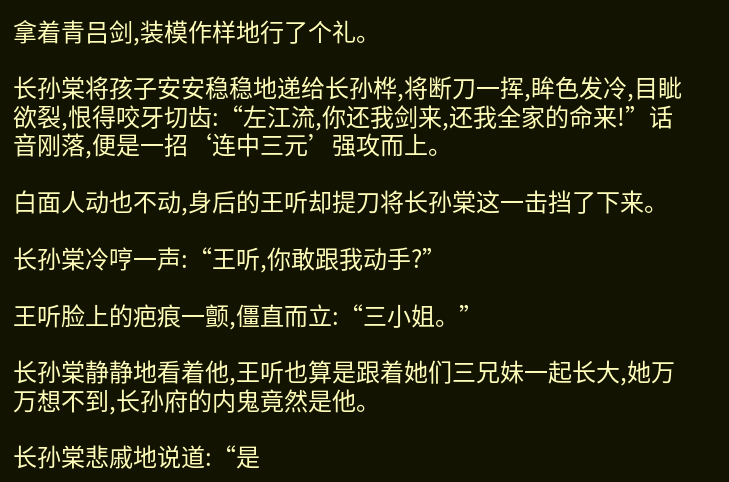拿着青吕剑,装模作样地行了个礼。

长孙棠将孩子安安稳稳地递给长孙桦,将断刀一挥,眸色发冷,目眦欲裂,恨得咬牙切齿:“左江流,你还我剑来,还我全家的命来!”话音刚落,便是一招‘连中三元’强攻而上。

白面人动也不动,身后的王听却提刀将长孙棠这一击挡了下来。

长孙棠冷哼一声:“王听,你敢跟我动手?”

王听脸上的疤痕一颤,僵直而立:“三小姐。”

长孙棠静静地看着他,王听也算是跟着她们三兄妹一起长大,她万万想不到,长孙府的内鬼竟然是他。

长孙棠悲戚地说道:“是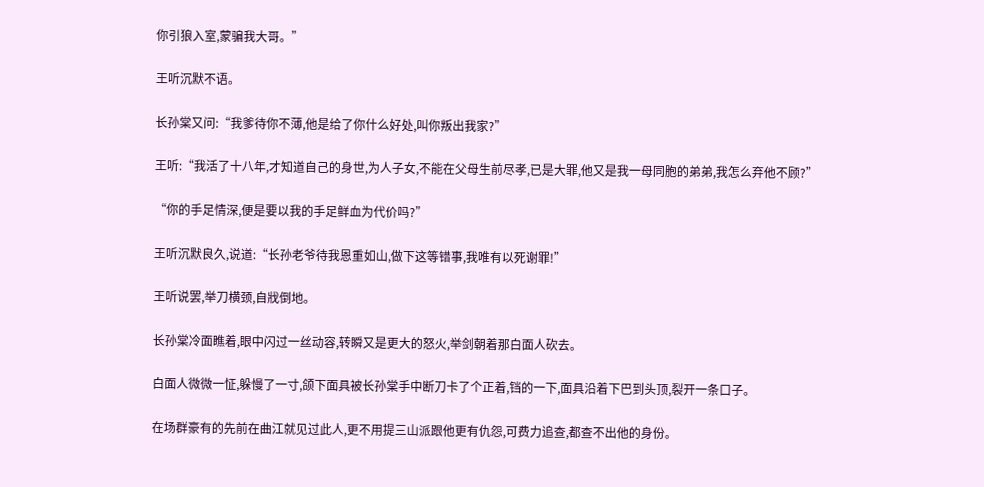你引狼入室,蒙骗我大哥。”

王听沉默不语。

长孙棠又问:“我爹待你不薄,他是给了你什么好处,叫你叛出我家?”

王听:“我活了十八年,才知道自己的身世,为人子女,不能在父母生前尽孝,已是大罪,他又是我一母同胞的弟弟,我怎么弃他不顾?”

“你的手足情深,便是要以我的手足鲜血为代价吗?”

王听沉默良久,说道:“长孙老爷待我恩重如山,做下这等错事,我唯有以死谢罪!”

王听说罢,举刀横颈,自戕倒地。

长孙棠冷面瞧着,眼中闪过一丝动容,转瞬又是更大的怒火,举剑朝着那白面人砍去。

白面人微微一怔,躲慢了一寸,颌下面具被长孙棠手中断刀卡了个正着,铛的一下,面具沿着下巴到头顶,裂开一条口子。

在场群豪有的先前在曲江就见过此人,更不用提三山派跟他更有仇怨,可费力追查,都查不出他的身份。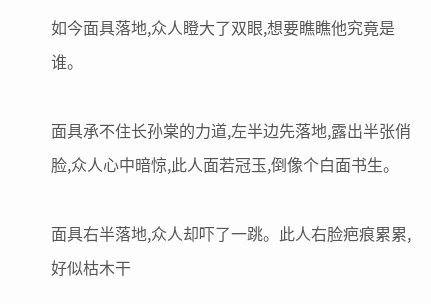如今面具落地,众人瞪大了双眼,想要瞧瞧他究竟是谁。

面具承不住长孙棠的力道,左半边先落地,露出半张俏脸,众人心中暗惊,此人面若冠玉,倒像个白面书生。

面具右半落地,众人却吓了一跳。此人右脸疤痕累累,好似枯木干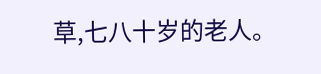草,七八十岁的老人。